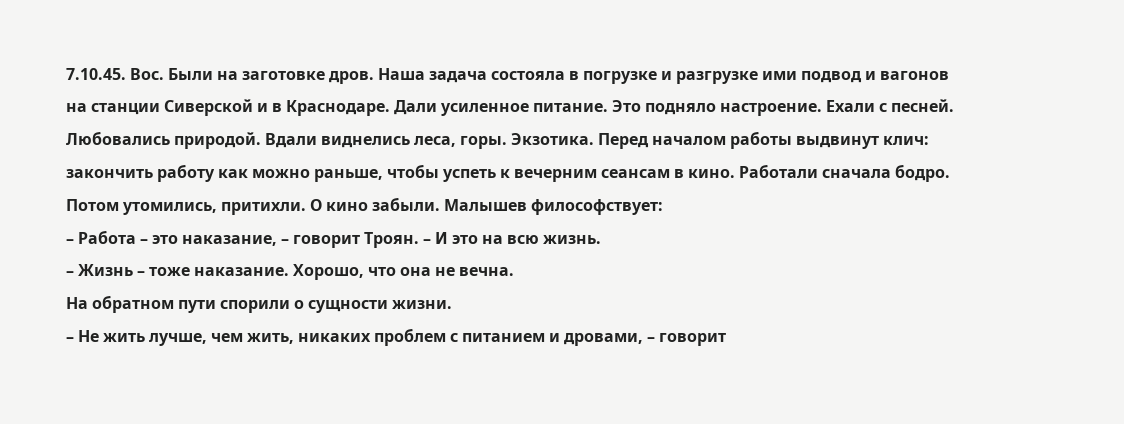7.10.45. Вос. Были на заготовке дров. Наша задача состояла в погрузке и разгрузке ими подвод и вагонов на станции Сиверской и в Краснодаре. Дали усиленное питание. Это подняло настроение. Ехали с песней. Любовались природой. Вдали виднелись леса, горы. Экзотика. Перед началом работы выдвинут клич: закончить работу как можно раньше, чтобы успеть к вечерним сеансам в кино. Работали сначала бодро. Потом утомились, притихли. О кино забыли. Малышев философствует:
– Работа – это наказание, – говорит Троян. – И это на всю жизнь.
– Жизнь – тоже наказание. Хорошо, что она не вечна.
На обратном пути спорили о сущности жизни.
– Не жить лучше, чем жить, никаких проблем с питанием и дровами, – говорит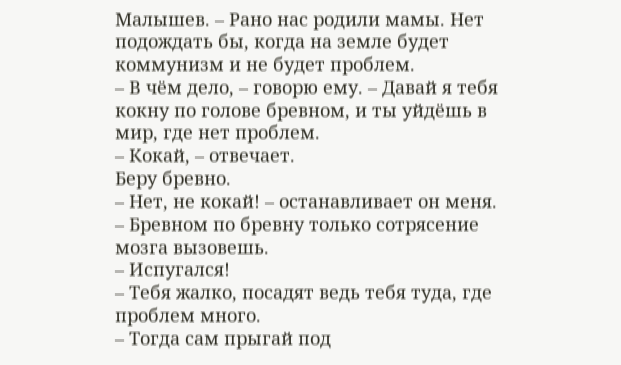Малышев. – Рано нас родили мамы. Нет подождать бы, когда на земле будет коммунизм и не будет проблем.
– В чём дело, – говорю ему. – Давай я тебя кокну по голове бревном, и ты уйдёшь в мир, где нет проблем.
– Кокай, – отвечает.
Беру бревно.
– Нет, не кокай! – останавливает он меня. – Бревном по бревну только сотрясение мозга вызовешь.
– Испугался!
– Тебя жалко, посадят ведь тебя туда, где проблем много.
– Тогда сам прыгай под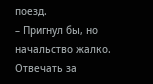поезд.
– Пригнул бы, но начальство жалко. Отвечать за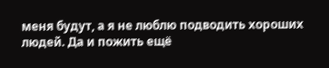меня будут, а я не люблю подводить хороших людей. Да и пожить ещё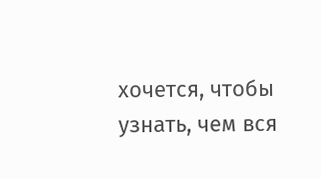хочется, чтобы узнать, чем вся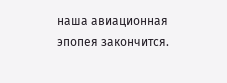наша авиационная эпопея закончится.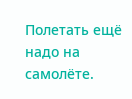Полетать ещё надо на самолёте.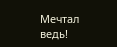Мечтал ведь!